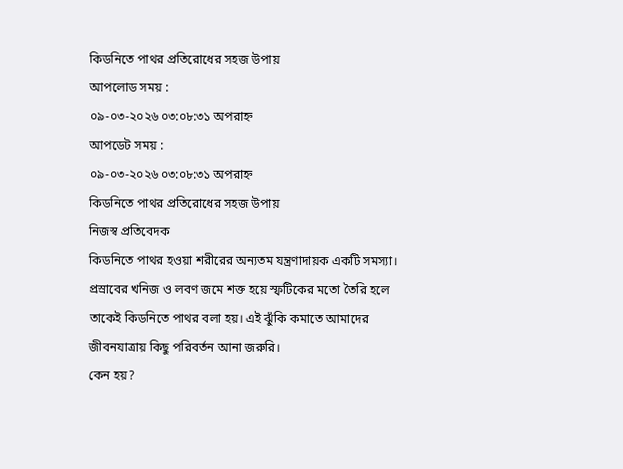কিডনিতে পাথর প্রতিরোধের সহজ উপায়
আপলোড সময় :
০৯-০৩-২০২৬ ০৩:০৮:৩১ অপরাহ্ন
আপডেট সময় :
০৯-০৩-২০২৬ ০৩:০৮:৩১ অপরাহ্ন
কিডনিতে পাথর প্রতিরোধের সহজ উপায়
নিজস্ব প্রতিবেদক
কিডনিতে পাথর হওয়া শরীরের অন্যতম যন্ত্রণাদায়ক একটি সমস্যা। প্রস্রাবের খনিজ ও লবণ জমে শক্ত হয়ে স্ফটিকের মতো তৈরি হলে তাকেই কিডনিতে পাথর বলা হয়। এই ঝুঁকি কমাতে আমাদের জীবনযাত্রায় কিছু পরিবর্তন আনা জরুরি।
কেন হয়?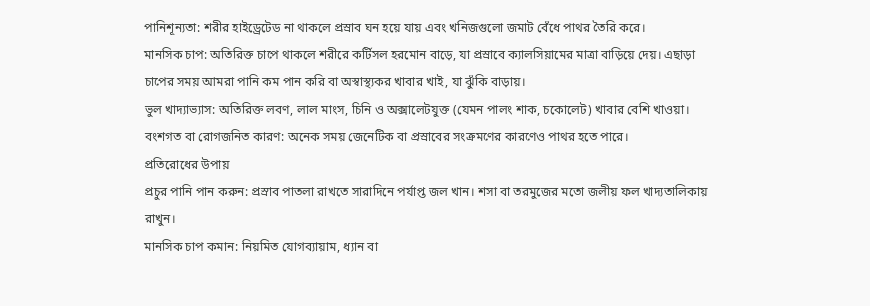পানিশূন্যতা: শরীর হাইড্রেটেড না থাকলে প্রস্রাব ঘন হয়ে যায় এবং খনিজগুলো জমাট বেঁধে পাথর তৈরি করে।
মানসিক চাপ: অতিরিক্ত চাপে থাকলে শরীরে কর্টিসল হরমোন বাড়ে, যা প্রস্রাবে ক্যালসিয়ামের মাত্রা বাড়িয়ে দেয়। এছাড়া চাপের সময় আমরা পানি কম পান করি বা অস্বাস্থ্যকর খাবার খাই, যা ঝুঁকি বাড়ায়।
ভুল খাদ্যাভ্যাস: অতিরিক্ত লবণ, লাল মাংস, চিনি ও অক্সালেটযুক্ত (যেমন পালং শাক, চকোলেট) খাবার বেশি খাওয়া।
বংশগত বা রোগজনিত কারণ: অনেক সময় জেনেটিক বা প্রস্রাবের সংক্রমণের কারণেও পাথর হতে পারে।
প্রতিরোধের উপায়
প্রচুর পানি পান করুন: প্রস্রাব পাতলা রাখতে সারাদিনে পর্যাপ্ত জল খান। শসা বা তরমুজের মতো জলীয় ফল খাদ্যতালিকায় রাখুন।
মানসিক চাপ কমান: নিয়মিত যোগব্যায়াম, ধ্যান বা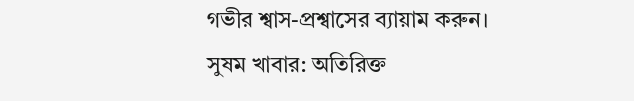গভীর শ্বাস-প্রশ্বাসের ব্যায়াম করুন।
সুষম খাবার: অতিরিক্ত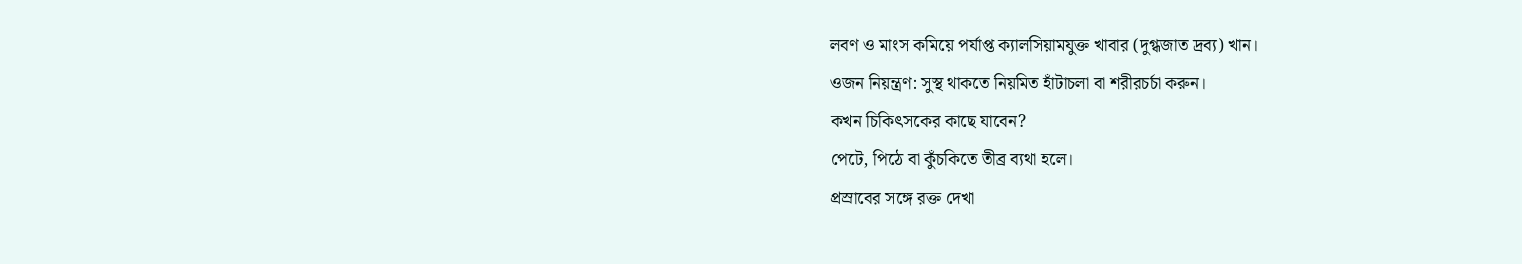লবণ ও মাংস কমিয়ে পর্যাপ্ত ক্যালসিয়ামযুক্ত খাবার (দুগ্ধজাত দ্রব্য) খান।
ওজন নিয়ন্ত্রণ: সুস্থ থাকতে নিয়মিত হাঁটাচলা বা শরীরচর্চা করুন।
কখন চিকিৎসকের কাছে যাবেন?
পেটে, পিঠে বা কুঁচকিতে তীব্র ব্যথা হলে।
প্রস্রাবের সঙ্গে রক্ত দেখা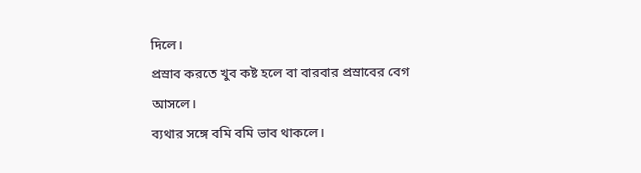দিলে।
প্রস্রাব করতে খুব কষ্ট হলে বা বারবার প্রস্রাবের বেগ আসলে।
ব্যথার সঙ্গে বমি বমি ভাব থাকলে।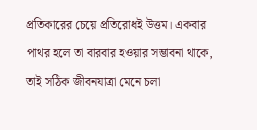প্রতিকারের চেয়ে প্রতিরোধই উত্তম। একবার পাথর হলে তা বারবার হওয়ার সম্ভাবনা থাকে, তাই সঠিক জীবনযাত্রা মেনে চলা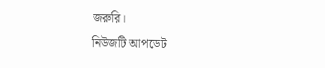জরুরি।
নিউজটি আপডেট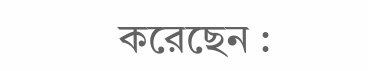করেছেন :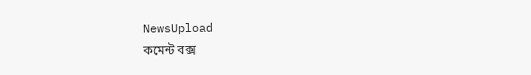NewsUpload
কমেন্ট বক্স